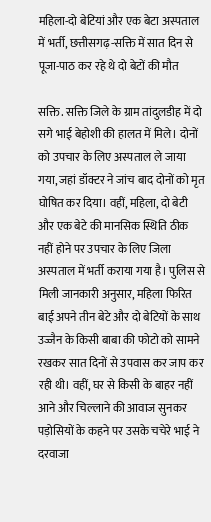महिला-दो बेटियां और एक बेटा अस्पताल में भर्ती, छत्तीसगढ़-सक्ति में सात दिन से पूजा-पाठ कर रहे थे दो बेटों की मौत

सक्ति. सक्ति जिले के ग्राम तांदुलडीह में दो सगे भाई बेहोशी की हालत में मिले। दोनों को उपचार के लिए अस्पताल ले जाया गया, जहां डॉक्टर ने जांच बाद दोनों को मृत घोषित कर दिया। वहीं, महिला, दो बेटी और एक बेटे की मानसिक स्थिति ठीक नहीं होने पर उपचार के लिए जिला अस्पताल में भर्ती कराया गया है। पुलिस से मिली जानकारी अनुसार, महिला फिरित बाई अपने तीन बेटे और दो बेटियों के साथ उज्जैन के किसी बाबा की फोटो को सामने रखकर सात दिनों से उपवास कर जाप कर रही थी। वहीं, घर से किसी के बाहर नहीं आने और चिल्लाने की आवाज सुनकर पड़ोसियों के कहने पर उसके चचेरे भाई ने दरवाजा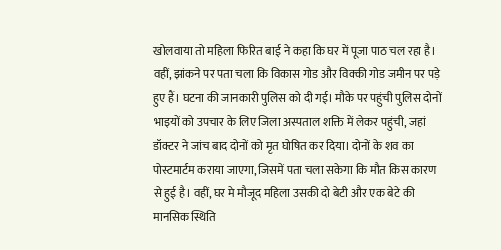खोलवाया तो महिला फिरित बाई ने कहा कि घर में पूजा पाठ चल रहा है। वहीं, झांकने पर पता चला कि विकास गोड और विक्की गोड जमीन पर पड़े हुए हैं। घटना की जानकारी पुलिस को दी गई। मौके पर पहुंची पुलिस दोनों भाइयों को उपचार के लिए जिला अस्पताल शक्ति में लेकर पहुंची, जहां डॉक्टर ने जांच बाद दोनों को मृत घोषित कर दिया। दोनों के शव का पोस्टमार्टम कराया जाएगा, जिसमें पता चला सकेगा कि मौत किस कारण से हुई है। वहीं, घर मे मौजूद महिला उसकी दो बेटी और एक बेटे की मानसिक स्थिति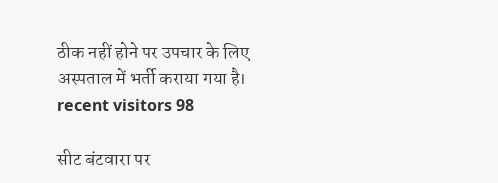ठीक नहीं होने पर उपचार के लिए अस्पताल में भर्ती कराया गया है। recent visitors 98

सीट बंटवारा पर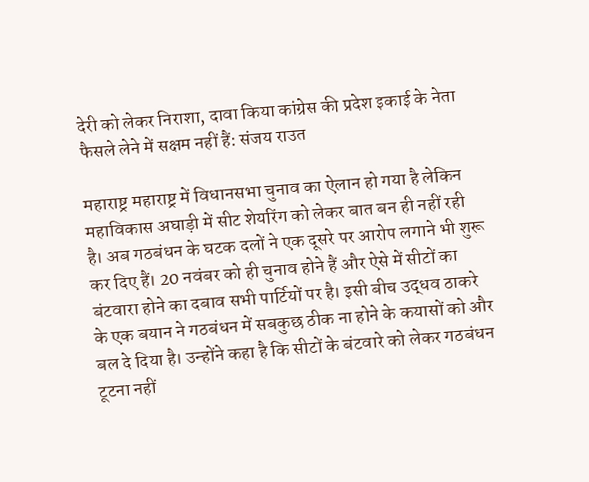देरी को लेकर निराशा, दावा किया कांग्रेस की प्रदेश इकाई के नेता फैसले लेने में सक्षम नहीं हैं: संजय राउत

महाराष्ट्र महाराष्ट्र में विधानसभा चुनाव का ऐलान हो गया है लेकिन महाविकास अघाड़ी में सीट शेयरिंग को लेकर बात बन ही नहीं रही है। अब गठबंधन के घटक दलों ने एक दूसरे पर आरोप लगाने भी शुरू कर दिए हैं। 20 नवंबर को ही चुनाव होने हैं और ऐसे में सीटों का बंटवारा होने का दबाव सभी पार्टियों पर है। इसी बीच उद्धव ठाकरे के एक बयान ने गठबंधन में सबकुछ ठीक ना होने के कयासों को और बल दे दिया है। उन्होंने कहा है कि सीटों के बंटवारे को लेकर गठबंधन टूटना नहीं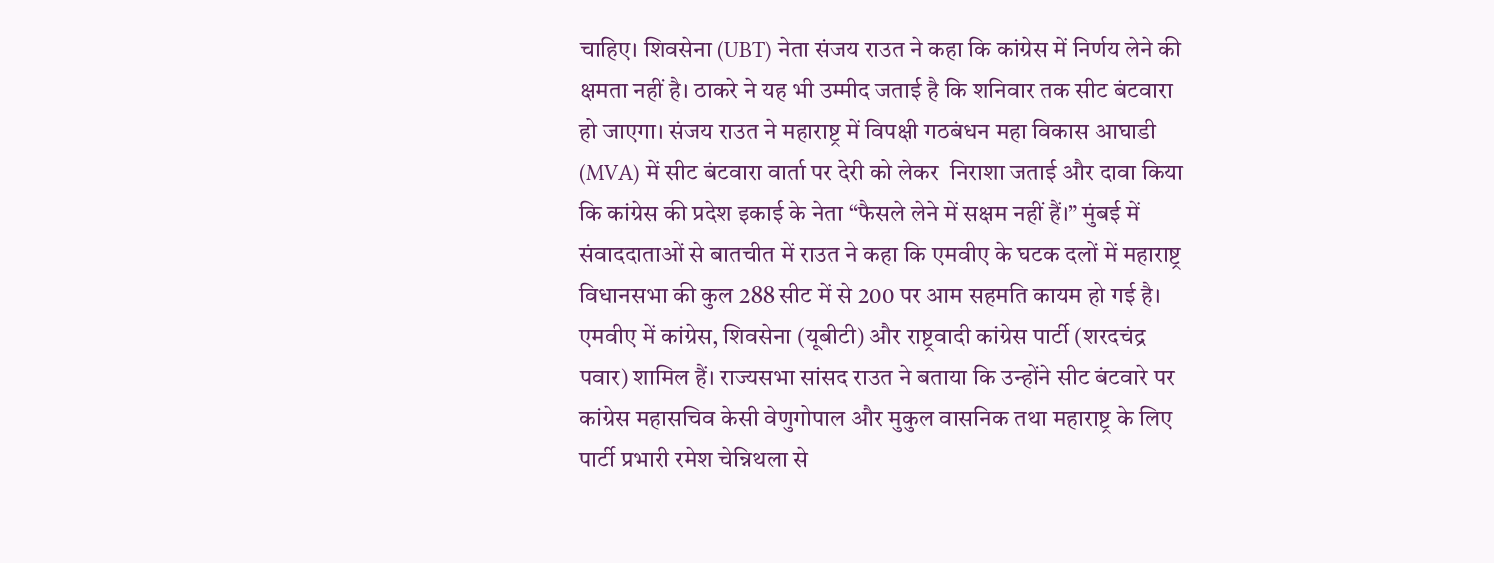चाहिए। शिवसेना (UBT) नेता संजय राउत ने कहा कि कांग्रेस में निर्णय लेने की क्षमता नहीं है। ठाकरे ने यह भी उम्मीद जताई है कि शनिवार तक सीट बंटवारा हो जाएगा। संजय राउत ने महाराष्ट्र में विपक्षी गठबंधन महा विकास आघाडी (MVA) में सीट बंटवारा वार्ता पर देरी को लेकर  निराशा जताई और दावा किया कि कांग्रेस की प्रदेश इकाई के नेता “फैसले लेने में सक्षम नहीं हैं।” मुंबई में संवाददाताओं से बातचीत में राउत ने कहा कि एमवीए के घटक दलों में महाराष्ट्र विधानसभा की कुल 288 सीट में से 200 पर आम सहमति कायम हो गई है। एमवीए में कांग्रेस, शिवसेना (यूबीटी) और राष्ट्रवादी कांग्रेस पार्टी (शरदचंद्र पवार) शामिल हैं। राज्यसभा सांसद राउत ने बताया कि उन्होंने सीट बंटवारे पर कांग्रेस महासचिव केसी वेणुगोपाल और मुकुल वासनिक तथा महाराष्ट्र के लिए पार्टी प्रभारी रमेश चेन्निथला से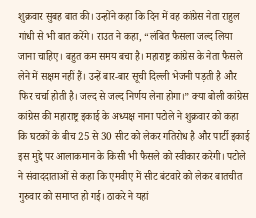शुक्रवार सुबह बात की। उन्होंने कहा कि दिन में वह कांग्रेस नेता राहुल गांधी से भी बात करेंगे। राउत ने कहा, “लंबित फैसला जल्द लिया जाना चाहिए। बहुत कम समय बचा है। महाराष्ट्र कांग्रेस के नेता फैसले लेने में सक्षम नहीं हैं। उन्हें बार-बार सूची दिल्ली भेजनी पड़ती है और फिर चर्चा होती है। जल्द से जल्द निर्णय लेना होगा।” क्या बोली कांग्रेस कांग्रेस की महाराष्ट्र इकाई के अध्यक्ष नाना पटोले ने शुक्रवार को कहा कि घटकों के बीच 25 से 30 सीट को लेकर गतिरोध है और पार्टी इकाई इस मुद्दे पर आलाकमान के किसी भी फैसले को स्वीकार करेगी। पटोले ने संवाददाताओं से कहा कि एमवीए में सीट बंटवारे को लेकर बातचीत गुरुवार को समाप्त हो गई। ठाकरे ने यहां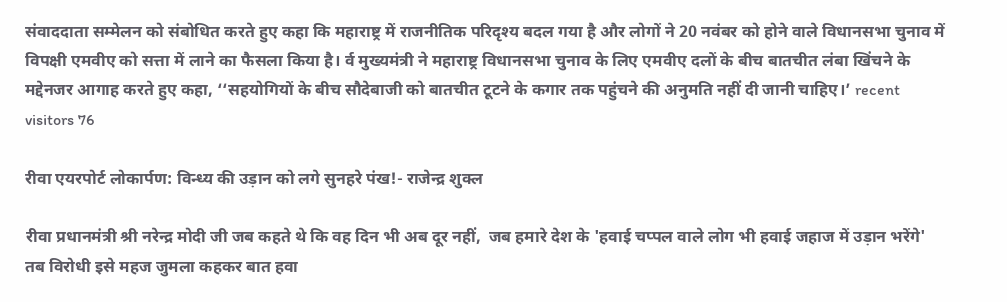संवाददाता सम्मेलन को संबोधित करते हुए कहा कि महाराष्ट्र में राजनीतिक परिदृश्य बदल गया है और लोगों ने 20 नवंबर को होने वाले विधानसभा चुनाव में विपक्षी एमवीए को सत्ता में लाने का फैसला किया है। र्व मुख्यमंत्री ने महाराष्ट्र विधानसभा चुनाव के लिए एमवीए दलों के बीच बातचीत लंबा खिंचने के मद्देनजर आगाह करते हुए कहा, ‘‘सहयोगियों के बीच सौदेबाजी को बातचीत टूटने के कगार तक पहुंचने की अनुमति नहीं दी जानी चाहिए।’ recent visitors 76

रीवा एयरपोर्ट लोकार्पण: विन्ध्य की उड़ान को लगे सुनहरे पंख!- राजेन्द्र शुक्ल

रीवा प्रधानमंत्री श्री नरेन्द्र मोदी जी जब कहते थे कि वह दिन भी अब दूर नहीं,  जब हमारे देश के 'हवाई चप्पल वाले लोग भी हवाई जहाज में उड़ान भरेंगे' तब विरोधी इसे महज जुमला कहकर बात हवा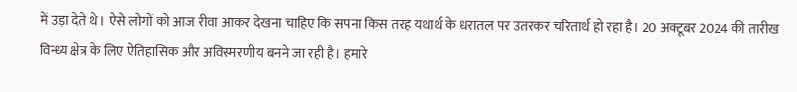में उड़ा देते थे। ऐसे लोगों को आज रीवा आकर देखना चाहिए कि सपना किस तरह यथार्थ के धरातल पर उतरकर चरितार्थ हो रहा है। 20 अक्टूबर 2024 की तारीख विन्ध्य क्षेत्र के लिए ऐतिहासिक और अविस्मरणीय बनने जा रही है। हमारे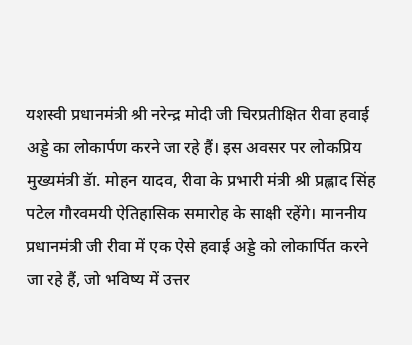यशस्वी प्रधानमंत्री श्री नरेन्द्र मोदी जी चिरप्रतीक्षित रीवा हवाई अड्डे का लोकार्पण करने जा रहे हैं। इस अवसर पर लोकप्रिय मुख्यमंत्री डॅा. मोहन यादव, रीवा के प्रभारी मंत्री श्री प्रह्लाद सिंह पटेल गौरवमयी ऐतिहासिक समारोह के साक्षी रहेंगे। माननीय प्रधानमंत्री जी रीवा में एक ऐसे हवाई अड्डे को लोकार्पित करने जा रहे हैं, जो भविष्य में उत्तर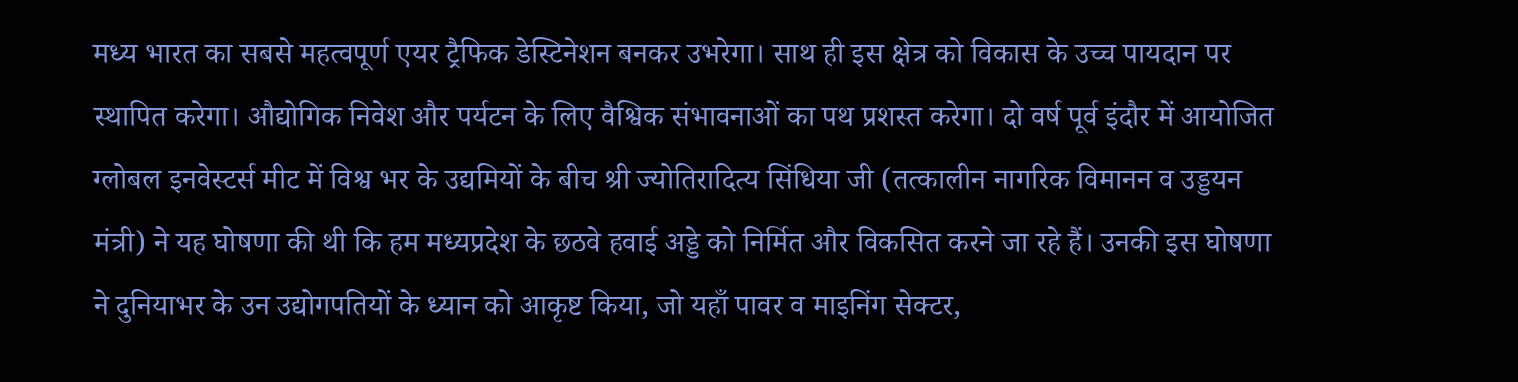मध्य भारत का सबसे महत्वपूर्ण एयर ट्रैफिक डेस्टिनेशन बनकर उभरेगा। साथ ही इस क्षेत्र को विकास के उच्च पायदान पर स्थापित करेगा। औद्योगिक निवेश और पर्यटन के लिए वैश्विक संभावनाओं का पथ प्रशस्त करेगा। दो वर्ष पूर्व इंदौर में आयोजित ग्लोबल इनवेस्टर्स मीट में विश्व भर के उद्यमियों के बीच श्री ज्योतिरादित्य सिंधिया जी (तत्कालीन नागरिक विमानन व उड्डयन मंत्री) ने यह घोषणा की थी कि हम मध्यप्रदेश के छठवे हवाई अड्डे को निर्मित और विकसित करने जा रहे हैं। उनकी इस घोषणा ने दुनियाभर के उन उद्योगपतियों के ध्यान को आकृष्ट किया, जो यहाँ पावर व माइनिंग सेक्टर,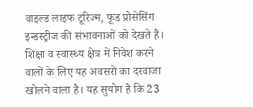वाइल्ड लाइफ टूरिज्म, फूड प्रोसेसिंग इन्डस्ट्रीज की संभावनाओं को देखते हैं। शिक्षा व स्वास्थ्य क्षेत्र में निवेश करने वालों के लिए यह अवसरों का दरवाजा खोलने वाला है। यह सुयोग है कि 23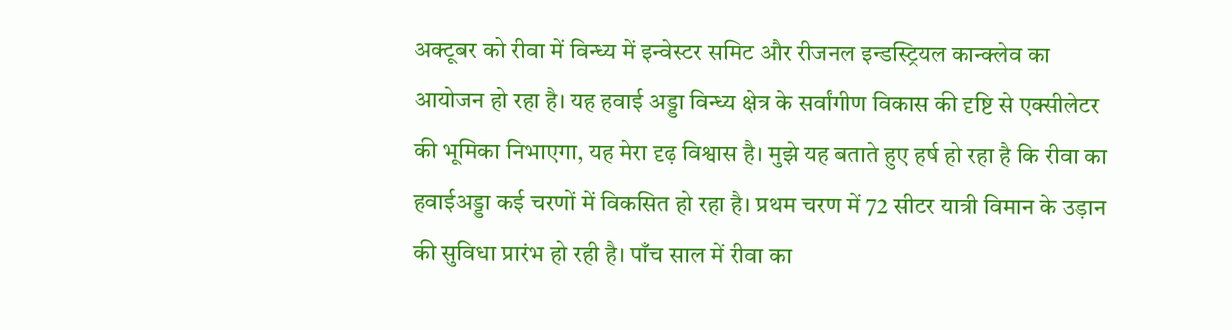अक्टूबर को रीवा में विन्ध्य में इन्वेस्टर समिट और रीजनल इन्डस्ट्रियल कान्क्लेव का आयोजन हो रहा है। यह हवाई अड्डा विन्ध्य क्षेत्र के सर्वांगीण विकास की दृष्टि से एक्सीलेटर की भूमिका निभाएगा, यह मेरा दृढ़ विश्वास है। मुझे यह बताते हुए हर्ष हो रहा है कि रीवा का हवाईअड्डा कई चरणों में विकसित हो रहा है। प्रथम चरण में 72 सीटर यात्री विमान के उड़ान की सुविधा प्रारंभ हो रही है। पाँच साल में रीवा का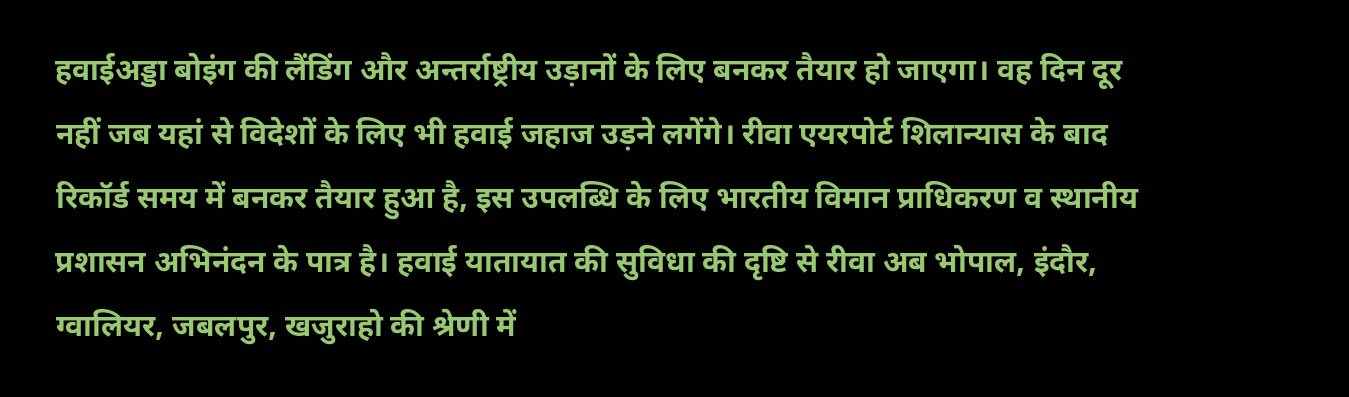हवाईअड्डा बोइंग की लैंडिंग और अन्तर्राष्ट्रीय उड़ानों के लिए बनकर तैयार हो जाएगा। वह दिन दूर नहीं जब यहां से विदेशों के लिए भी हवाई जहाज उड़ने लगेंगे। रीवा एयरपोर्ट शिलान्यास के बाद रिकॉर्ड समय में बनकर तैयार हुआ है, इस उपलब्धि के लिए भारतीय विमान प्राधिकरण व स्थानीय प्रशासन अभिनंदन के पात्र है। हवाई यातायात की सुविधा की दृष्टि से रीवा अब भोपाल, इंदौर, ग्वालियर, जबलपुर, खजुराहो की श्रेणी में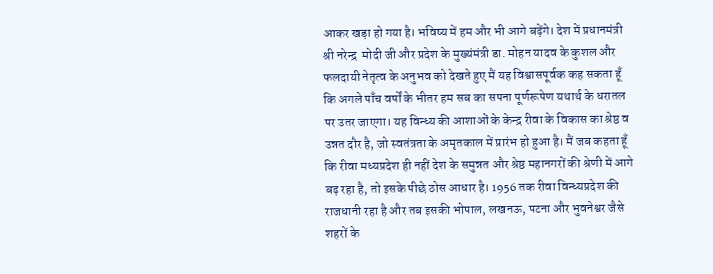आकर खड़ा हो गया है। भविष्य में हम और भी आगे बढ़ेंगे। देश में प्रधानमंत्री श्री नरेन्द्र  मोदी जी और प्रदेश के मुख्यंमंत्री डा. मोहन यादव के कुशल और फलदायी नेतृत्व के अनुभव को देखते हुए मैं यह विश्वासपूर्वक कह सकता हूँ कि अगले पाँच वर्षों के भीतर हम सब का सपना पूर्णरूपेण यथार्थ के धरातल पर उतर जाएगा। यह विन्ध्य की आशाओं के केन्द्र रीवा के विकास का श्रेष्ठ व उन्नत दौर है, जो स्वतंत्रता के अमृतकाल में प्रारंभ हो हुआ है। मैं जब कहता हूँ कि रीवा मध्यप्रदेश ही नहीं देश के समुन्नत और श्रेष्ठ महानगरों की श्रेणी में आगे बढ़ रहा है, तो इसके पीछे ठोस आधार है। 1956 तक रीवा विन्ध्यप्रदेश की राजधानी रहा है और तब इसकी भोपाल, लखनऊ, पटना और भुवनेश्वर जैसे शहरों के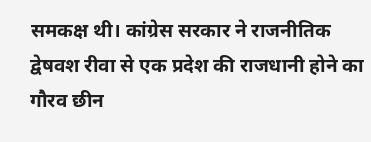समकक्ष थी। कांग्रेस सरकार ने राजनीतिक द्वेषवश रीवा से एक प्रदेश की राजधानी होने का गौरव छीन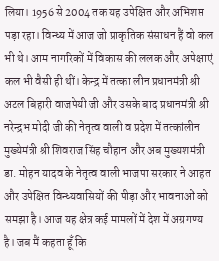लिया। 1956 से 2004 तक यह उपेक्षित और अभिशप्त पड़ा रहा। विन्ध्य में आज जो प्राकृतिक संसाधन हैं वो कल भी थे। आम नागरिकों में विकास की ललक और अपेक्षाएं कल भी वैसी ही थीं। केन्द्र में तत्का लीन प्रधानमंत्री श्री अटल बिहारी वाजपेयी जी और उसके बाद प्रधानमंत्री श्री नरेन्द्रभ मोदी जी की नेतृत्व वाली व प्रदेश में तत्कांलीन मुख्येमंत्री श्री शिवराज सिंह चौहान और अब मुख्यशमंत्री डा. मोहन यादव के नेतृत्व वाली भाजपा सरकार ने आहत और उपेक्षित विन्ध्यवासियों की पीड़ा और भावनाओं को समझा है। आज यह क्षेत्र कई मामलों में देश में अग्रगण्य है। जब मैं कहता हूँ कि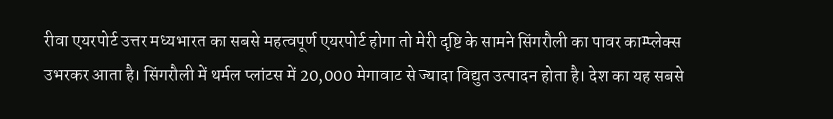रीवा एय‍रपोर्ट उत्तर मध्यभारत का सबसे महत्वपूर्ण एयरपोर्ट होगा तो मेरी दृष्टि के सामने सिंगरौली का पावर काम्प्लेक्स उभरकर आता है। सिंगरौली में थर्मल प्लांटस में 20,000 मेगावाट से ज्यादा विद्युत उत्पादन होता है। देश का यह सबसे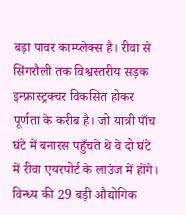बड़ा पावर काम्प्लेक्स है। रीवा से सिंगरौली तक विश्वस्तरीय सड़क इन्फ्रास्ट्रक्चर विकसित होकर पूर्णता के करीब है। जो यात्री पाँच घंटे में बनारस पहुँचते थे वे दो घंटे में रीवा एयरपोर्ट के लाउंज में होंगे। विन्ध्य की 29 बड़ी औद्योगिक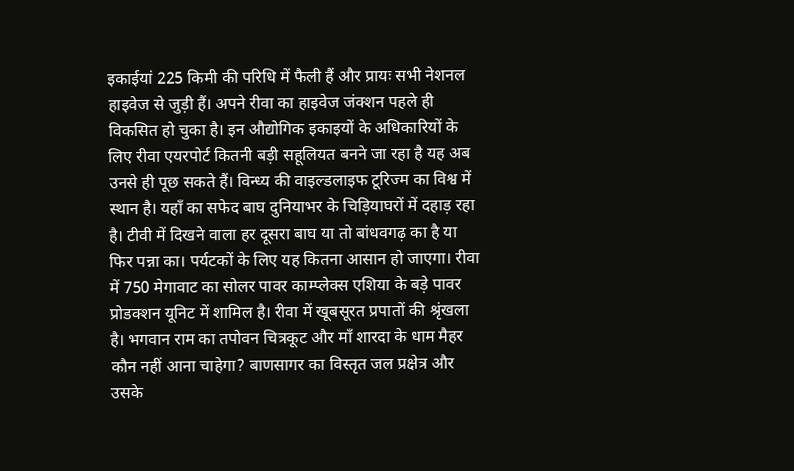इकाईयां 225 किमी की परिधि में फैली हैं और प्रायः सभी नेशनल हाइवेज से जुड़ी हैं। अपने रीवा का हाइवेज जंक्शन पहले ही विकसित हो चुका है। इन औद्योगिक इकाइयों के अधिकारियों के लिए रीवा एयरपोर्ट कितनी बड़ी सहूलियत बनने जा रहा है यह अब उनसे ही पूछ सकते हैं। विन्ध्य की वाइल्डलाइफ टूरिज्म का विश्व में स्थान है। यहाँ का सफेद बाघ दुनियाभर के चिड़ियाघरों में दहाड़ रहा है। टीवी में दिखने वाला हर दूसरा बाघ या तो बांधवगढ़ का है या फिर पन्ना का। पर्यटकों के लिए यह कितना आसान हो जाएगा। रीवा में 750 मेगावाट का सोलर पावर काम्प्लेक्स एशिया के बड़े पावर प्रोडक्शन यूनिट में शामिल है। रीवा में खूबसूरत प्रपातों की श्रृंखला है। भगवान राम का तपोवन चित्रकूट और माँ शारदा के धाम मैहर कौन नहीं आना चाहेगा? बाणसागर का विस्तृत जल प्रक्षेत्र और उसके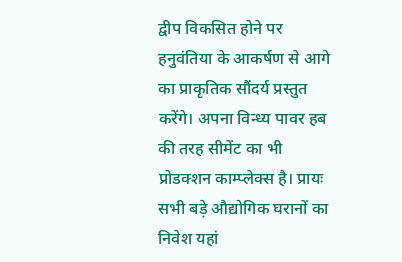द्वीप विकसित होने पर हनुवंतिया के आकर्षण से आगे का प्राकृतिक सौंदर्य प्रस्तुत करेंगे। अपना विन्ध्य पावर हब की तरह सीमेंट का भी प्रोडक्शन काम्प्लेक्स है। प्रायः सभी बड़े औद्योगिक घरानों का निवेश यहां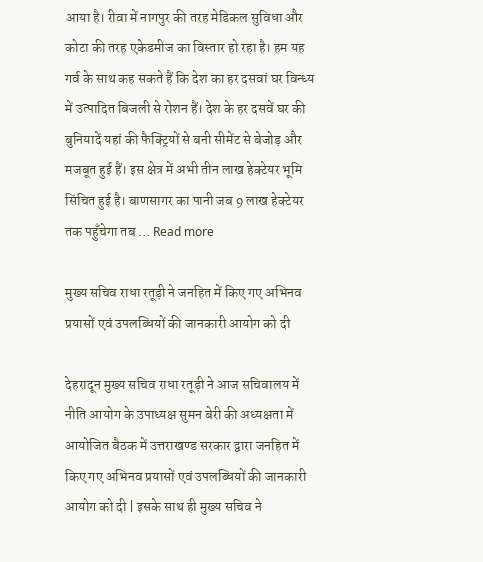आया है। रीवा में नागपुर की तरह मेडिकल सुविधा और कोटा की तरह एकेडमीज का विस्तार हो रहा है। हम यह गर्व के साथ कह सकते हैं कि देश का हर दसवां घर विन्ध्य में उत्पादित बिजली से रोशन हैं। देश के हर दसवें घर की बुनियादें यहां की फैक्ट्रियों से बनी सीमेंट से बेजोड़ और मजबूत हुई हैं। इस क्षेत्र में अभी तीन लाख हेक्टेयर भूमि सिंचित हुई है। बाणसागर का पानी जब 9 लाख हेक्टेयर तक पहुँचेगा तब … Read more

मुख्य सचिव राधा रतूड़ी ने जनहित में किए गए अभिनव प्रयासों एवं उपलब्धियों की जानकारी आयोग को दी

देहरादून मुख्य सचिव राधा रतूड़ी ने आज सचिवालय में नीति आयोग के उपाध्यक्ष सुमन बेरी की अध्यक्षता में आयोजित बैठक में उत्तराखण्ड सरकार द्वारा जनहित में किए गए अभिनव प्रयासों एवं उपलब्धियों की जानकारी आयोग को दी | इसके साथ ही मुख्य सचिव ने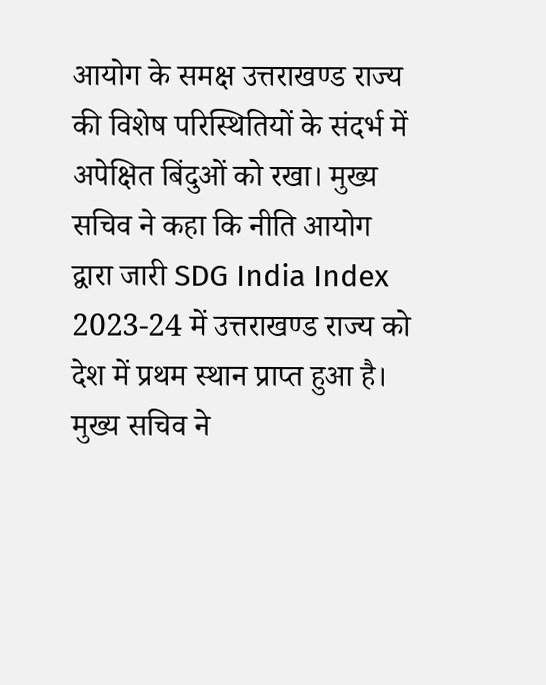आयोग के समक्ष उत्तराखण्ड राज्य की विशेष परिस्थितियों के संदर्भ में अपेक्षित बिंदुओं को रखा। मुख्य सचिव ने कहा कि नीति आयोग द्वारा जारी SDG India Index 2023-24 में उत्तराखण्ड राज्य को देश में प्रथम स्थान प्राप्त हुआ है। मुख्य सचिव ने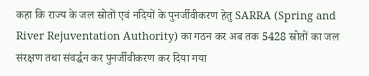कहा कि राज्य के जल स्रोतों एवं नदियों के पुनर्जीवीकरण हेतु SARRA (Spring and River Rejuventation Authority) का गठन कर अब तक 5428 स्रोतों का जल संरक्षण तथा संवर्द्धन कर पुनर्जीवीकरण कर दिया गया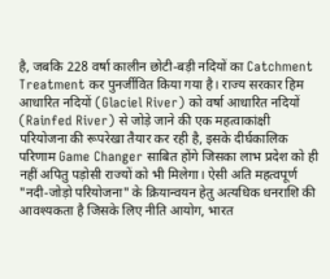है, जबकि 228 वर्षा कालीन छोटी-बड़ी नदियों का Catchment Treatment कर पुनर्जीवित किया गया है। राज्य सरकार हिम आधारित नदियों (Glaciel River) को वर्षा आधारित नदियों (Rainfed River) से जोड़े जाने की एक महत्वाकांक्षी परियोजना की रूपरेखा तैयार कर रही है, इसके दीर्घकालिक परिणाम Game Changer साबित होंगे जिसका लाभ प्रदेश को ही नहीं अपितु पड़ोसी राज्यों को भी मिलेगा। ऐसी अति महत्वपूर्ण "नदी-जोड़ो परियोजना" के क्रियान्वयन हेतु अत्यधिक धनराशि की आवश्यकता है जिसके लिए नीति आयोग, भारत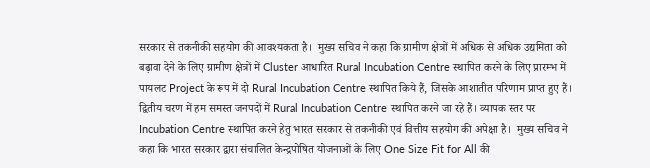सरकार से तकनीकी सहयोग की आवश्यकता है।  मुख्य सचिव ने कहा कि ग्रामीण क्षेत्रों में अधिक से अधिक उद्यमिता को बढ़ावा देने के लिए ग्रामीण क्षेत्रों में Cluster आधारित Rural Incubation Centre स्थापित करने के लिए प्रारम्भ में पायलट Project के रूप में दो Rural Incubation Centre स्थापित किये हैं, जिसके आशातीत परिणाम प्राप्त हुए हैं। द्वितीय चरण में हम समस्त जनपदों में Rural Incubation Centre स्थापित करने जा रहे हैं। व्यापक स्तर पर Incubation Centre स्थापित करने हेतु भारत सरकार से तकनीकी एवं वित्तीय सहयोग की अपेक्षा है।  मुख्य सचिव ने कहा कि भारत सरकार द्वारा संचालित केन्द्रपोषित योजनाओं के लिए One Size Fit for All की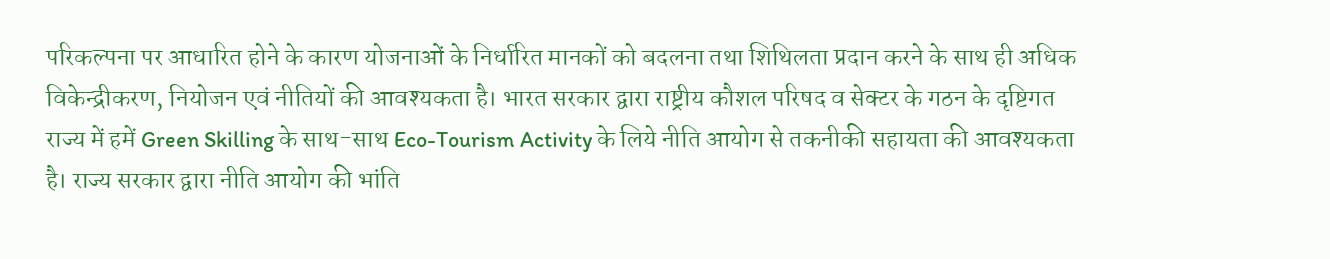परिकल्पना पर आधारित होने के कारण योजनाओं के निर्धारित मानकों को बदलना तथा शिथिलता प्रदान करने के साथ ही अधिक विकेन्द्रीकरण, नियोजन एवं नीतियों की आवश्यकता है। भारत सरकार द्वारा राष्ट्रीय कौशल परिषद व सेक्टर के गठन के दृष्टिगत राज्य में हमें Green Skilling के साथ-साथ Eco-Tourism Activity के लिये नीति आयोग से तकनीकी सहायता की आवश्यकता है। राज्य सरकार द्वारा नीति आयोग की भांति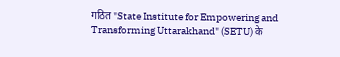गठित "State Institute for Empowering and Transforming Uttarakhand" (SETU) के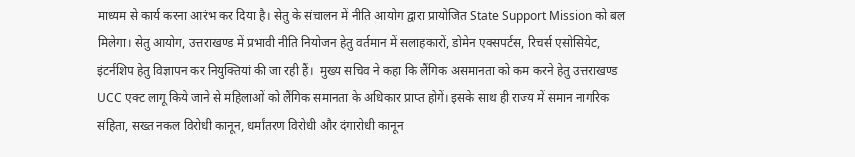माध्यम से कार्य करना आरंभ कर दिया है। सेतु के संचालन में नीति आयोग द्वारा प्रायोजित State Support Mission को बल मिलेगा। सेतु आयोग, उत्तराखण्ड में प्रभावी नीति नियोजन हेतु वर्तमान में सलाहकारों, डोमेन एक्सपर्टस, रिचर्स एसोसियेट, इंटर्नशिप हेतु विज्ञापन कर नियुक्तियां की जा रही हैं।  मुख्य सचिव ने कहा कि लैंगिक असमानता को कम करने हेतु उत्तराखण्ड UCC एक्ट लागू किये जाने से महिलाओं को लैंगिक समानता के अधिकार प्राप्त होगें। इसके साथ ही राज्य में समान नागरिक संहिता, सख्त नकल विरोधी कानून, धर्मांतरण विरोधी और दंगारोधी कानून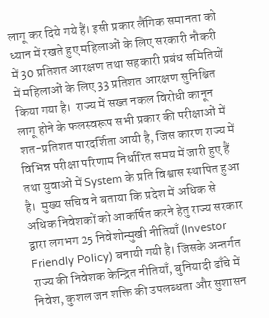लागू कर दिये गये हैं। इसी प्रकार लैंगिक समानता को ध्यान में रखते हुए महिलाओं के लिए सरकारी नौकरी में 30 प्रतिशत आरक्षण तथा सहकारी प्रबंध समितियों में महिलाओं के लिए 33 प्रतिशत आरक्षण सुनिश्चित किया गया है।  राज्य में सख्त नकल विरोधी कानून लागू होने के फलस्वरूप सभी प्रकार की परीक्षाओं में शत-प्रतिशत पारदर्शिता आयी है, जिस कारण राज्य में विभिन्न परीक्षा परिणाम निर्धारित समय में जारी हुए हैं तथा युवाओं में System के प्रति विश्वास स्थापित हुआ है।  मुख्य सचिव ने बताया कि प्रदेश में अधिक से अधिक निवेशकों को आकर्षित करने हेतु राज्य सरकार द्वारा लगभग 25 निवेशोन्मुखी नीतियाँ (Investor Friendly Policy) बनायी गयी है। जिसके अन्तर्गत राज्य की निवेशक केन्द्रित नीतियाँ, बुनियादी ढाँचे में निवेश, कुशल जन शक्ति की उपलब्धता और सुशासन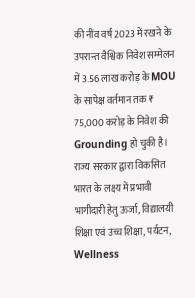की नींव वर्ष 2023 में रखने के उपरान्त वैश्विक निवेश सम्मेलन में 3.56 लाख करोड़ के MOU के सापेक्ष वर्तमान तक ₹ 75,000 करोड़ के निवेश की Grounding हो चुकी है।  राज्य सरकार द्वारा विकसित भारत के लक्ष्य में प्रभावी भागीदारी हेतु ऊर्जा, विद्यालयी शिक्षा एवं उच्च शिक्षा, पर्यटन, Wellness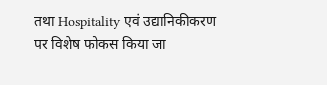तथा Hospitality एवं उद्यानिकीकरण पर विशेष फोकस किया जा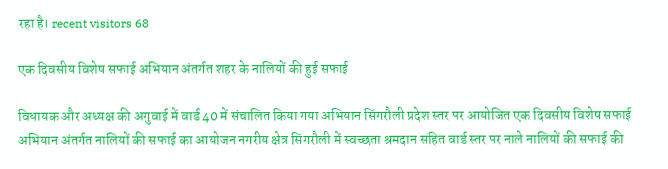रहा है। recent visitors 68

एक दिवसीय विशेष सफाई अभियान अंतर्गत शहर के नालियों की हुई सफाई

विधायक और अध्यक्ष की अगुवाई में वार्ड 40 में संचालित किया गया अभियान सिंगरौली प्रदेश स्तर पर आयोजित एक दिवसीय विशेष सफाई अभियान अंतर्गत नालियों की सफाई का आयोजन नगरीय क्षेत्र सिंगरौली में स्वच्छता श्रमदान सहित वार्ड स्तर पर नाले नालियों की सफाई की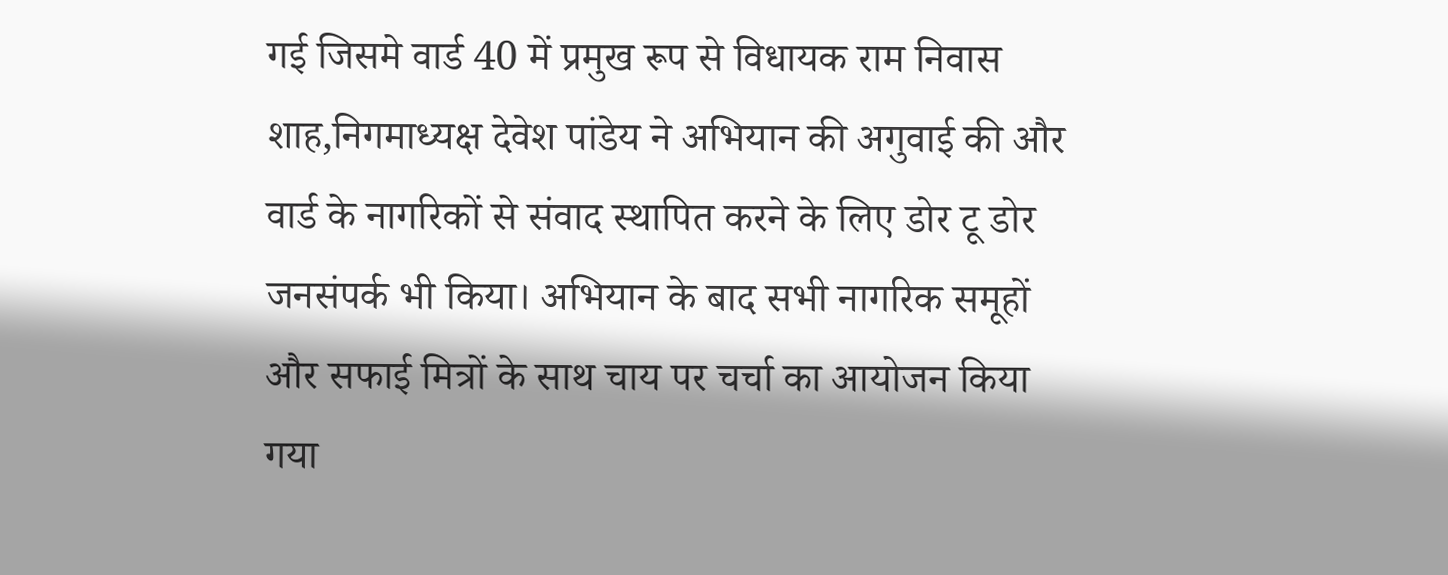गई जिसमे वार्ड 40 में प्रमुख रूप से विधायक राम निवास शाह,निगमाध्यक्ष देवेश पांडेय ने अभियान की अगुवाई की और वार्ड के नागरिकों से संवाद स्थापित करने के लिए डोर टू डोर जनसंपर्क भी किया। अभियान के बाद सभी नागरिक समूहों और सफाई मित्रों के साथ चाय पर चर्चा का आयोजन किया गया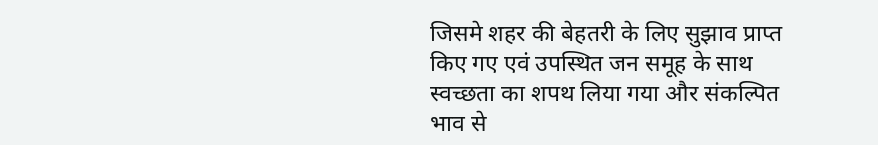जिसमे शहर की बेहतरी के लिए सुझाव प्राप्त किए गए एवं उपस्थित जन समूह के साथ स्वच्छता का शपथ लिया गया और संकल्पित भाव से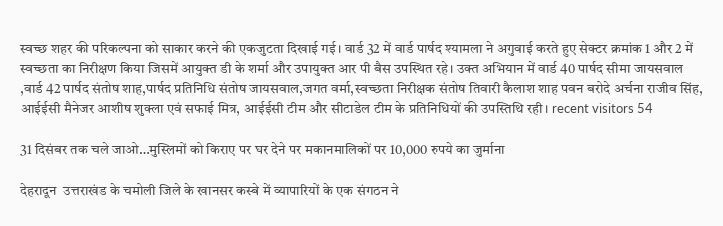स्वच्छ शहर की परिकल्पना को साकार करने की एकजुटता दिखाई गई। वार्ड 32 में वार्ड पार्षद श्यामला ने अगुवाई करते हुए सेक्टर क्रमांक 1 और 2 में स्वच्छता का निरीक्षण किया जिसमें आयुक्त डी के शर्मा और उपायुक्त आर पी बैस उपस्थित रहे। उक्त अभियान में वार्ड 40 पार्षद सीमा जायसवाल ,वार्ड 42 पार्षद संतोष शाह,पार्षद प्रतिनिधि संतोष जायसवाल,जगत वर्मा,स्वच्छता निरीक्षक संतोष तिवारी कैलाश शाह पवन बरोदे अर्चना राजीव सिंह, आईईसी मैनेजर आशीष शुक्ला एवं सफाई मित्र, आईईसी टीम और सीटाडेल टीम के प्रतिनिधियों की उपस्तिथि रही। recent visitors 54

31 दिसंबर तक चले जाओ…मुस्लिमों को किराए पर घर देने पर मकानमालिकों पर 10,000 रुपये का जुर्माना

देहरादून  उत्तराखंड के चमोली जिले के खानसर कस्बे में व्यापारियों के एक संगठन ने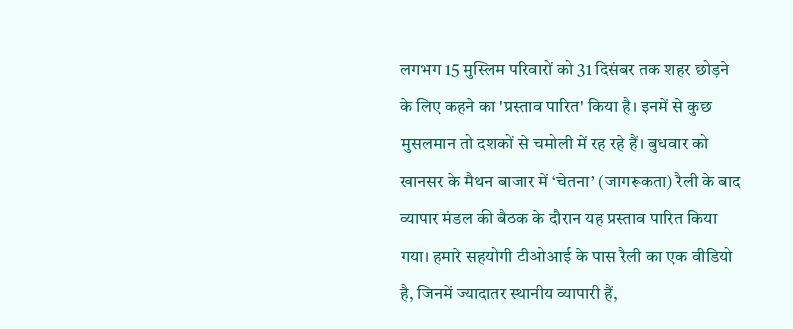लगभग 15 मुस्लिम परिवारों को 31 दिसंबर तक शहर छोड़ने के लिए कहने का 'प्रस्ताव पारित' किया है। इनमें से कुछ मुसलमान तो दशकों से चमोली में रह रहे हैं। बुधवार को खानसर के मैथन बाजार में ‘चेतना’ (जागरूकता) रैली के बाद व्यापार मंडल की बैठक के दौरान यह प्रस्ताव पारित किया गया। हमारे सहयोगी टीओआई के पास रैली का एक वीडियो है, जिनमें ज्यादातर स्थानीय व्यापारी हैं,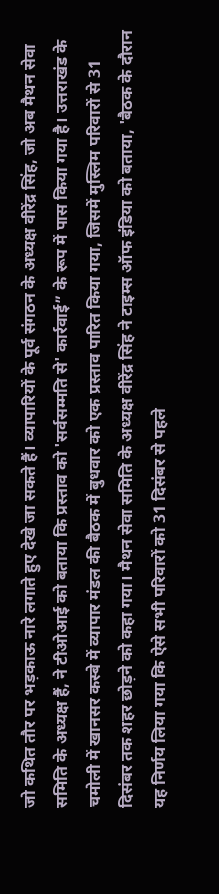जो कथित तौर पर भड़काऊ नारे लगाते हुए देखे जा सकते हैं। व्यापारियों के पूर्व संगठन के अध्यक्ष वीरेंद्र सिंह, जो अब मैथन सेवा समिति के अध्यक्ष हैं, ने टीओआई को बताया कि प्रस्ताव को 'सर्वसम्मति से' कार्रवाई” के रूप में पास किया गया है। उत्तराखंड के चमोली में खानसर कस्बे में व्यापार मंडल की बैठक में बुधवार को एक प्रस्ताव पारित किया गया, जिसमें मुस्लिम परिवारों से 31 दिसंबर तक शहर छोड़ने को कहा गया। मैथन सेवा समिति के अध्यक्ष वीरेंद्र सिंह ने टाइम्स ऑफ इंडिया को बताया, 'बैठक के दौरान यह निर्णय लिया गया कि ऐसे सभी परिवारों को 31 दिसंबर से पहले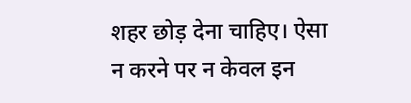शहर छोड़ देना चाहिए। ऐसा न करने पर न केवल इन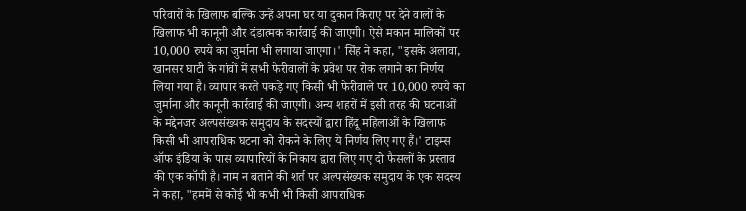परिवारों के खिलाफ बल्कि उन्हें अपना घर या दुकान किराए पर देने वालों के खिलाफ भी कानूनी और दंडात्मक कार्रवाई की जाएगी। ऐसे मकान मालिकों पर 10,000 रुपये का जुर्माना भी लगाया जाएगा।' सिंह ने कहा, "इसके अलावा, खानसर घाटी के गांवों में सभी फेरीवालों के प्रवेश पर रोक लगाने का निर्णय लिया गया है। व्यापार करते पकड़े गए किसी भी फेरीवाले पर 10,000 रुपये का जुर्माना और कानूनी कार्रवाई की जाएगी। अन्य शहरों में इसी तरह की घटनाओं के मद्देनजर अल्पसंख्यक समुदाय के सदस्यों द्वारा हिंदू महिलाओं के खिलाफ किसी भी आपराधिक घटना को रोकने के लिए ये निर्णय लिए गए हैं।' टाइम्स ऑफ इंडिया के पास व्यापारियों के निकाय द्वारा लिए गए दो फैसलों के प्रस्ताव की एक कॉपी है। नाम न बताने की शर्त पर अल्पसंख्यक समुदाय के एक सदस्य ने कहा, "हममें से कोई भी कभी भी किसी आपराधिक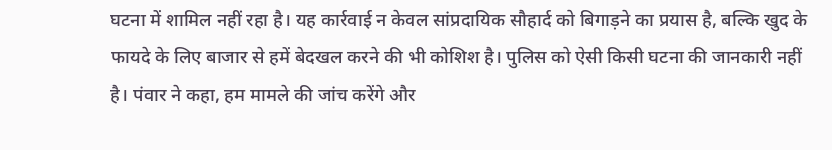घटना में शामिल नहीं रहा है। यह कार्रवाई न केवल सांप्रदायिक सौहार्द को बिगाड़ने का प्रयास है, बल्कि खुद के फायदे के लिए बाजार से हमें बेदखल करने की भी कोशिश है। पुलिस को ऐसी किसी घटना की जानकारी नहीं है। पंवार ने कहा, हम मामले की जांच करेंगे और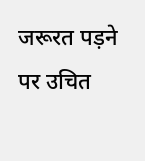जरूरत पड़ने पर उचित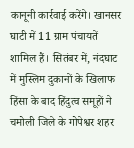कानूनी कार्रवाई करेंगे। खानसर घाटी में 11 ग्राम पंचायतें शामिल हैं। सितंबर में, नंदघाट में मुस्लिम दुकानों के खिलाफ हिंसा के बाद हिंदुत्व समूहों ने चमोली जिले के गोपेश्वर शहर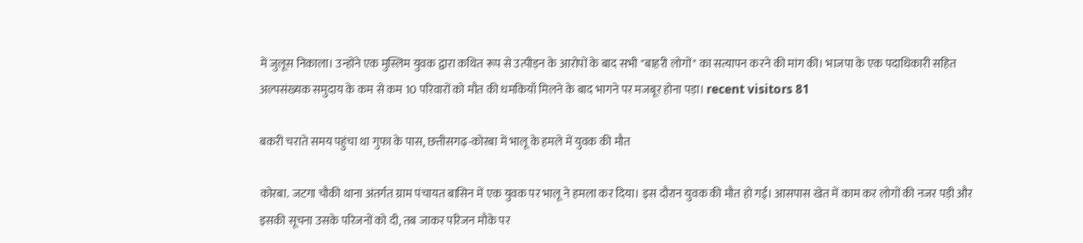में जुलूस निकाला। उन्होंने एक मुस्लिम युवक द्वारा कथित रूप से उत्पीड़न के आरोपों के बाद सभी "बाहरी लोगों" का सत्यापन करने की मांग की। भाजपा के एक पदाधिकारी सहित अल्पसंख्यक समुदाय के कम से कम 10 परिवारों को मौत की धमकियाँ मिलने के बाद भागने पर मजबूर होना पड़ा। recent visitors 81

बकरी चराते समय पहुंचा था गुफा के पास, छत्तीसगढ़-कोरबा में भालू के हमले में युवक की मौत

कोरबा. जटगा चौकी थाना अंतर्गत ग्राम पंचायत बासिन में एक युवक पर भालू ने हमला कर दिया। इस दौरान युवक की मौत हो गई। आसपास खेत में काम कर लोगों की नजर पड़ी और इसकी सूचना उसके परिजनों को दी, तब जाकर परिजन मौके पर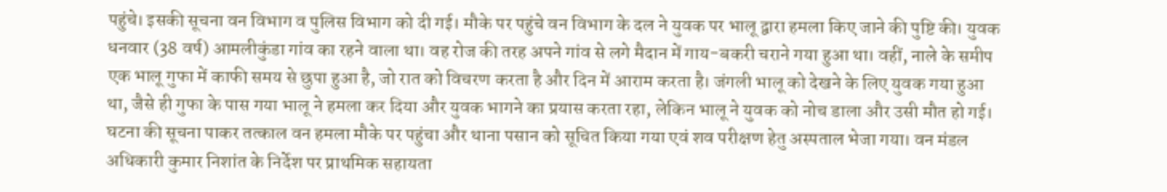पहुंचे। इसकी सूचना वन विभाग व पुलिस विभाग को दी गई। मौके पर पहुंचे वन विभाग के दल ने युवक पर भालू द्वारा हमला किए जाने की पुष्टि की। युवक धनवार (38 वर्ष) आमलीकुंडा गांव का रहने वाला था। वह रोज की तरह अपने गांव से लगे मैदान में गाय-बकरी चराने गया हुआ था। वहीं, नाले के समीप एक भालू गुफा में काफी समय से छुपा हुआ है, जो रात को विचरण करता है और दिन में आराम करता है। जंगली भालू को देखने के लिए युवक गया हुआ था, जैसे ही गुफा के पास गया भालू ने हमला कर दिया और युवक भागने का प्रयास करता रहा, लेकिन भालू ने युवक को नोच डाला और उसी मौत हो गई। घटना की सूचना पाकर तत्काल वन हमला मौके पर पहुंचा और थाना पसान को सूचित किया गया एवं शव परीक्षण हेतु अस्पताल भेजा गया। वन मंडल अधिकारी कुमार निशांत के निर्देश पर प्राथमिक सहायता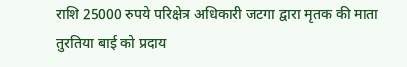राशि 25000 रुपये परिक्षेत्र अधिकारी जटगा द्वारा मृतक की माता तुरतिया बाई को प्रदाय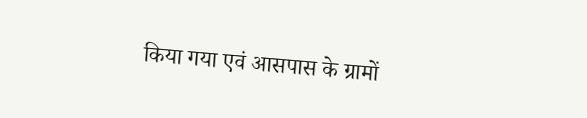किया गया एवं आसपास के ग्रामों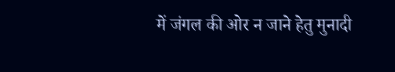में जंगल की ओर न जाने हेतु मुनादी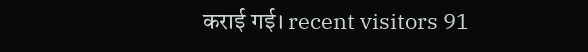कराई गई। recent visitors 91